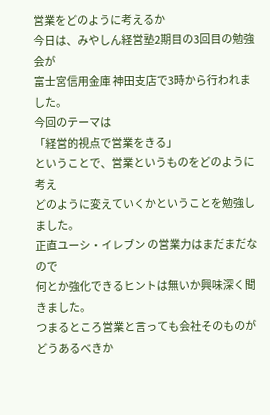営業をどのように考えるか
今日は、みやしん経営塾2期目の3回目の勉強会が
富士宮信用金庫 神田支店で3時から行われました。
今回のテーマは
「経営的視点で営業をきる」
ということで、営業というものをどのように考え
どのように変えていくかということを勉強しました。
正直ユーシ・イレブン の営業力はまだまだなので
何とか強化できるヒントは無いか興味深く聞きました。
つまるところ営業と言っても会社そのものがどうあるべきか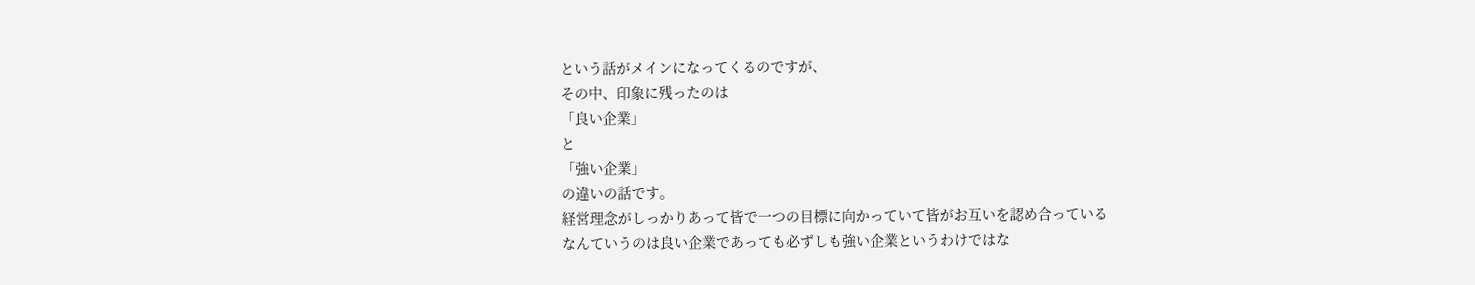という話がメインになってくるのですが、
その中、印象に残ったのは
「良い企業」
と
「強い企業」
の違いの話です。
経営理念がしっかりあって皆で一つの目標に向かっていて皆がお互いを認め合っている
なんていうのは良い企業であっても必ずしも強い企業というわけではな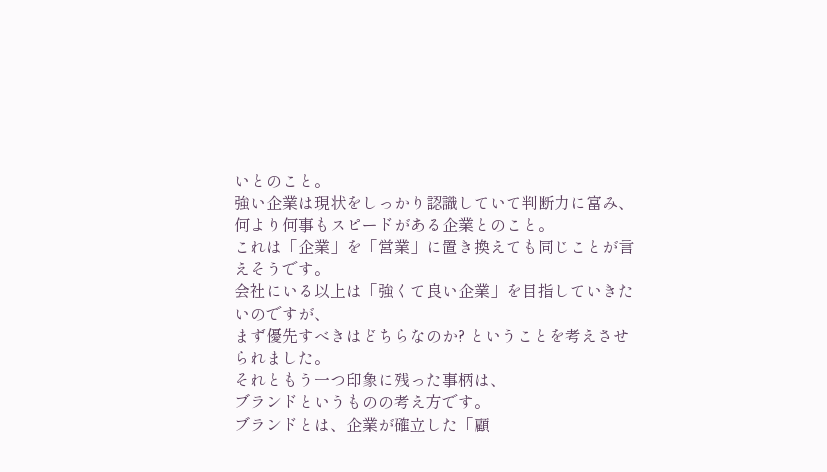いとのこと。
強い企業は現状をしっかり認識していて判断力に富み、
何より何事もスピードがある企業とのこと。
これは「企業」を「営業」に置き換えても同じことが言えそうです。
会社にいる以上は「強くて良い企業」を目指していきたいのですが、
まず優先すべきはどちらなのか? ということを考えさせられました。
それともう一つ印象に残った事柄は、
ブランドというものの考え方です。
ブランドとは、企業が確立した「顧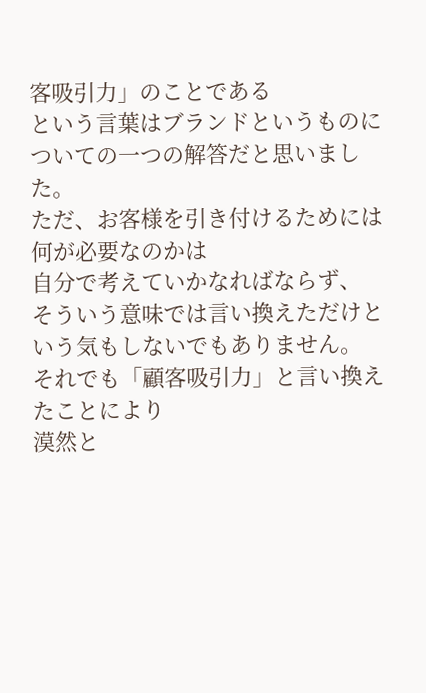客吸引力」のことである
という言葉はブランドというものについての一つの解答だと思いました。
ただ、お客様を引き付けるためには何が必要なのかは
自分で考えていかなればならず、
そういう意味では言い換えただけという気もしないでもありません。
それでも「顧客吸引力」と言い換えたことにより
漠然と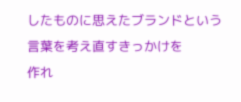したものに思えたブランドという言葉を考え直すきっかけを
作れ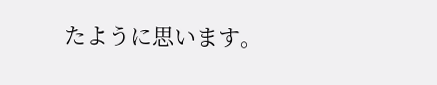たように思います。